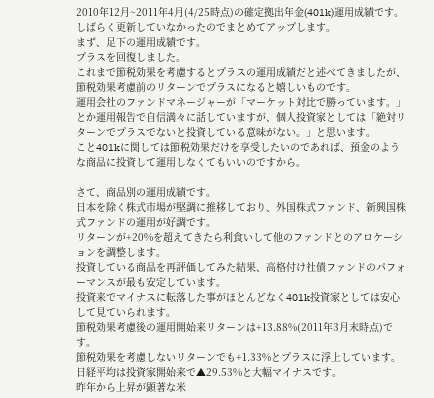2010年12月~2011年4月(4/25時点)の確定拠出年金(401k)運用成績です。
しばらく更新していなかったのでまとめてアップします。
まず、足下の運用成績です。
プラスを回復しました。
これまで節税効果を考慮するとプラスの運用成績だと述べてきましたが、節税効果考慮前のリターンでプラスになると嬉しいものです。
運用会社のファンドマネージャーが「マーケット対比で勝っています。」とか運用報告で自信満々に話していますが、個人投資家としては「絶対リターンでプラスでないと投資している意味がない。」と思います。
こと401kに関しては節税効果だけを享受したいのであれば、預金のような商品に投資して運用しなくてもいいのですから。

さて、商品別の運用成績です。
日本を除く株式市場が堅調に推移しており、外国株式ファンド、新興国株式ファンドの運用が好調です。
リターンが+20%を超えてきたら利食いして他のファンドとのアロケーションを調整します。
投資している商品を再評価してみた結果、高格付け社債ファンドのパフォーマンスが最も安定しています。
投資来でマイナスに転落した事がほとんどなく401k投資家としては安心して見ていられます。
節税効果考慮後の運用開始来リターンは+13.88%(2011年3月末時点)です。
節税効果を考慮しないリターンでも+1.33%とプラスに浮上しています。
日経平均は投資家開始来で▲29.53%と大幅マイナスです。
昨年から上昇が顕著な米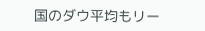国のダウ平均もリー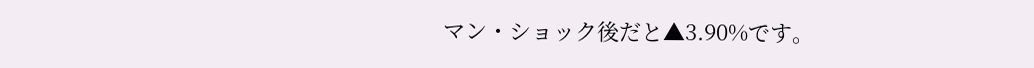マン・ショック後だと▲3.90%です。